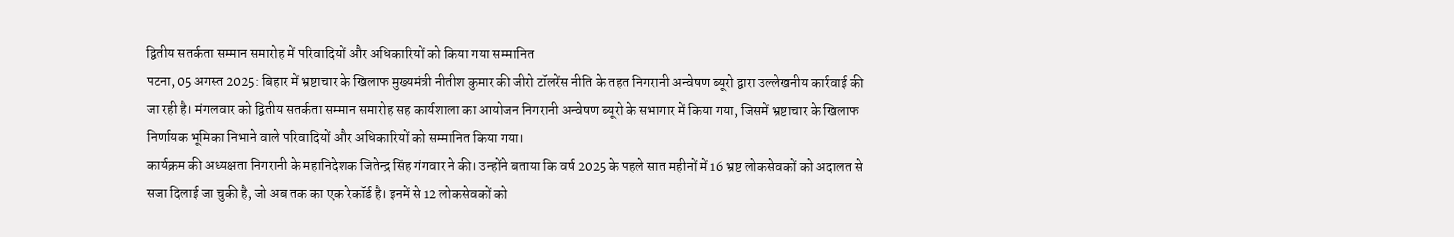द्वितीय सतर्कता सम्मान समारोह में परिवादियों और अधिकारियों को किया गया सम्मानित
पटना, 05 अगस्त 2025: बिहार में भ्रष्टाचार के खिलाफ मुख्यमंत्री नीतीश कुमार की जीरो टॉलरेंस नीति के तहत निगरानी अन्वेषण ब्यूरो द्वारा उल्लेखनीय कार्रवाई की जा रही है। मंगलवार को द्वितीय सतर्कता सम्मान समारोह सह कार्यशाला का आयोजन निगरानी अन्वेषण ब्यूरो के सभागार में किया गया, जिसमें भ्रष्टाचार के खिलाफ निर्णायक भूमिका निभाने वाले परिवादियों और अधिकारियों को सम्मानित किया गया।
कार्यक्रम की अध्यक्षता निगरानी के महानिदेशक जितेन्द्र सिंह गंगवार ने की। उन्होंने बताया कि वर्ष 2025 के पहले सात महीनों में 16 भ्रष्ट लोकसेवकों को अदालत से सजा दिलाई जा चुकी है, जो अब तक का एक रेकॉर्ड है। इनमें से 12 लोकसेवकों को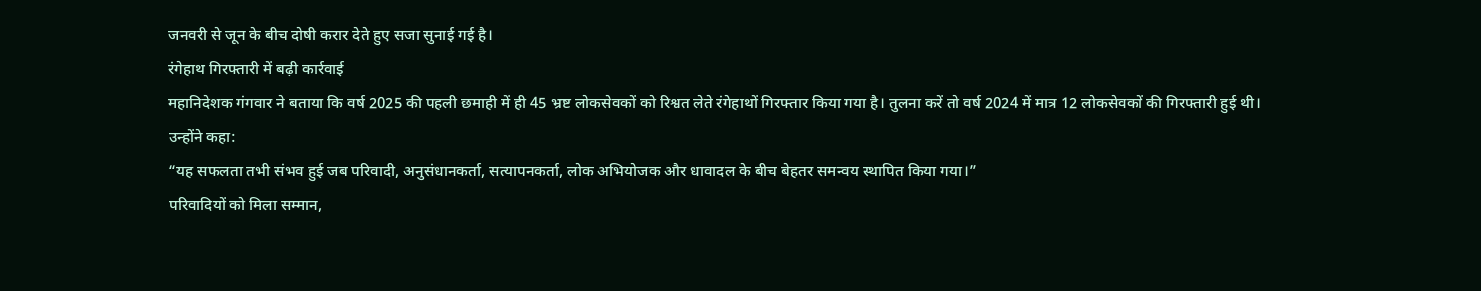जनवरी से जून के बीच दोषी करार देते हुए सजा सुनाई गई है।
रंगेहाथ गिरफ्तारी में बढ़ी कार्रवाई
महानिदेशक गंगवार ने बताया कि वर्ष 2025 की पहली छमाही में ही 45 भ्रष्ट लोकसेवकों को रिश्वत लेते रंगेहाथों गिरफ्तार किया गया है। तुलना करें तो वर्ष 2024 में मात्र 12 लोकसेवकों की गिरफ्तारी हुई थी।
उन्होंने कहा:
“यह सफलता तभी संभव हुई जब परिवादी, अनुसंधानकर्ता, सत्यापनकर्ता, लोक अभियोजक और धावादल के बीच बेहतर समन्वय स्थापित किया गया।”
परिवादियों को मिला सम्मान,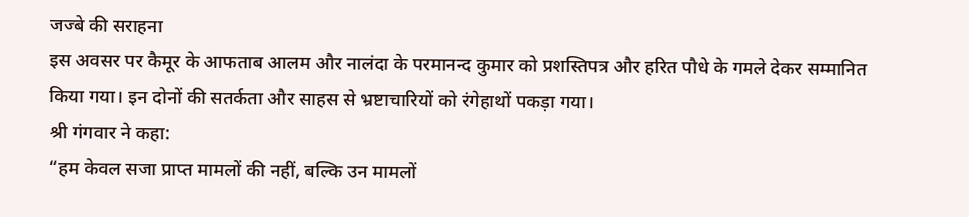जज्बे की सराहना
इस अवसर पर कैमूर के आफताब आलम और नालंदा के परमानन्द कुमार को प्रशस्तिपत्र और हरित पौधे के गमले देकर सम्मानित किया गया। इन दोनों की सतर्कता और साहस से भ्रष्टाचारियों को रंगेहाथों पकड़ा गया।
श्री गंगवार ने कहा:
“हम केवल सजा प्राप्त मामलों की नहीं, बल्कि उन मामलों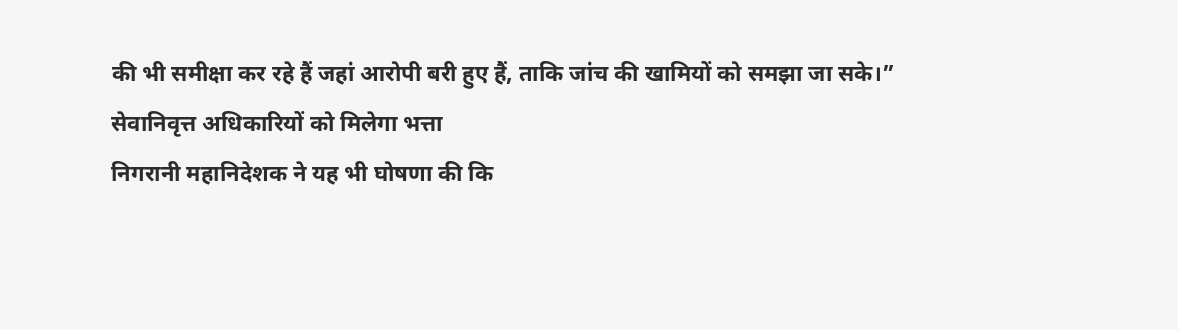की भी समीक्षा कर रहे हैं जहां आरोपी बरी हुए हैं, ताकि जांच की खामियों को समझा जा सके।”
सेवानिवृत्त अधिकारियों को मिलेगा भत्ता
निगरानी महानिदेशक ने यह भी घोषणा की कि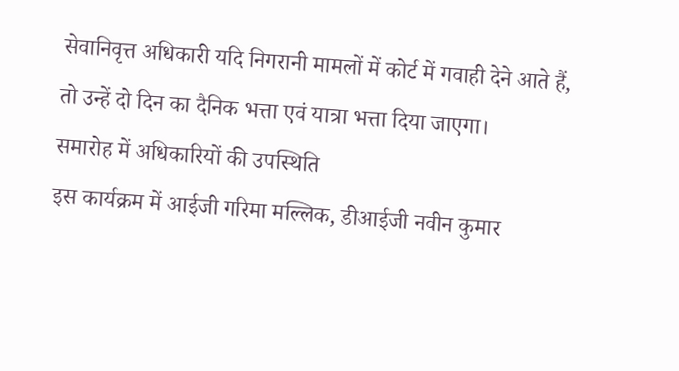सेवानिवृत्त अधिकारी यदि निगरानी मामलों में कोर्ट में गवाही देने आते हैं, तो उन्हें दो दिन का दैनिक भत्ता एवं यात्रा भत्ता दिया जाएगा।
समारोह में अधिकारियों की उपस्थिति
इस कार्यक्रम में आईजी गरिमा मल्लिक, डीआईजी नवीन कुमार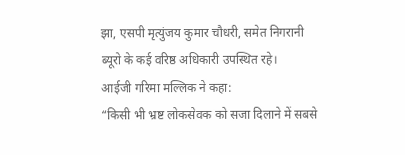झा, एसपी मृत्युंजय कुमार चौधरी, समेत निगरानी ब्यूरो के कई वरिष्ठ अधिकारी उपस्थित रहे।
आईजी गरिमा मल्लिक ने कहा:
“किसी भी भ्रष्ट लोकसेवक को सजा दिलाने में सबसे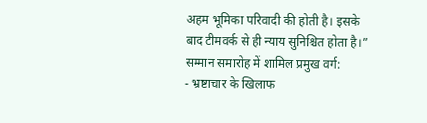अहम भूमिका परिवादी की होती है। इसके बाद टीमवर्क से ही न्याय सुनिश्चित होता है।”
सम्मान समारोह में शामिल प्रमुख वर्ग:
- भ्रष्टाचार के खिलाफ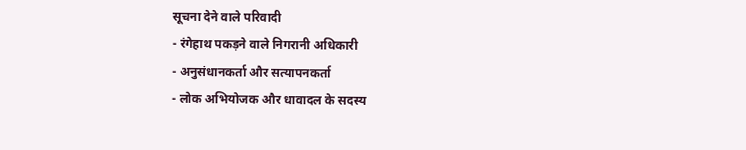सूचना देने वाले परिवादी
- रंगेहाथ पकड़ने वाले निगरानी अधिकारी
- अनुसंधानकर्ता और सत्यापनकर्ता
- लोक अभियोजक और धावादल के सदस्य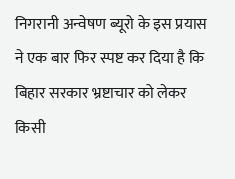निगरानी अन्वेषण ब्यूरो के इस प्रयास ने एक बार फिर स्पष्ट कर दिया है कि बिहार सरकार भ्रष्टाचार को लेकर किसी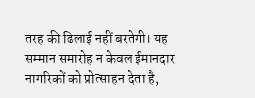तरह की ढिलाई नहीं बरतेगी। यह सम्मान समारोह न केवल ईमानदार नागरिकों को प्रोत्साहन देता है,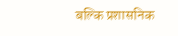बल्कि प्रशासनिक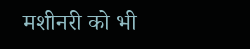मशीनरी को भी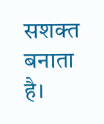सशक्त बनाता है।